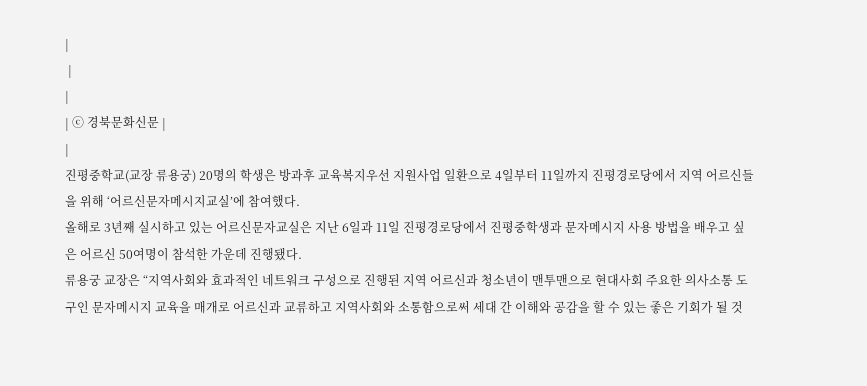|
 |
|
| ⓒ 경북문화신문 |
|
진평중학교(교장 류용궁) 20명의 학생은 방과후 교육복지우선 지원사업 일환으로 4일부터 11일까지 진평경로당에서 지역 어르신들을 위해 ‘어르신문자메시지교실’에 참여했다.
올해로 3년째 실시하고 있는 어르신문자교실은 지난 6일과 11일 진평경로당에서 진평중학생과 문자메시지 사용 방법을 배우고 싶은 어르신 50여명이 참석한 가운데 진행됐다.
류용궁 교장은 “지역사회와 효과적인 네트워크 구성으로 진행된 지역 어르신과 청소년이 맨투맨으로 현대사회 주요한 의사소통 도구인 문자메시지 교육을 매개로 어르신과 교류하고 지역사회와 소통함으로써 세대 간 이해와 공감을 할 수 있는 좋은 기회가 될 것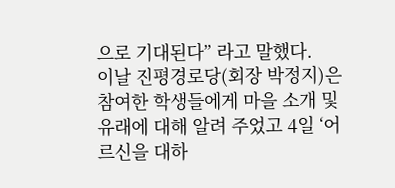으로 기대된다” 라고 말했다.
이날 진평경로당(회장 박정지)은 참여한 학생들에게 마을 소개 및 유래에 대해 알려 주었고 4일 ‘어르신을 대하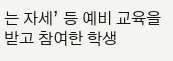는 자세’ 등 예비 교육을 받고 참여한 학생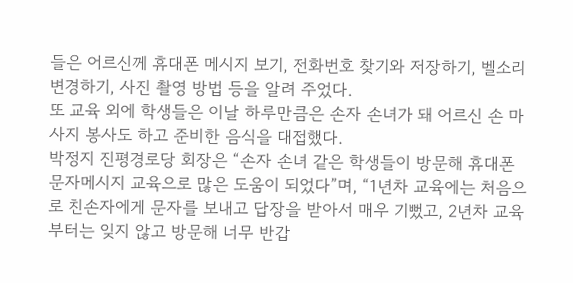들은 어르신께 휴대폰 메시지 보기, 전화번호 찾기와 저장하기, 벨소리 변경하기, 사진 촬영 방법 등을 알려 주었다.
또 교육 외에 학생들은 이날 하루만큼은 손자 손녀가 돼 어르신 손 마사지 봉사도 하고 준비한 음식을 대접했다.
박정지 진평경로당 회장은 “손자 손녀 같은 학생들이 방문해 휴대폰 문자메시지 교육으로 많은 도움이 되었다”며, “1년차 교육에는 처음으로 친손자에게 문자를 보내고 답장을 받아서 매우 기뻤고, 2년차 교육부터는 잊지 않고 방문해 너무 반갑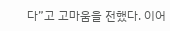다”고 고마움을 전했다. 이어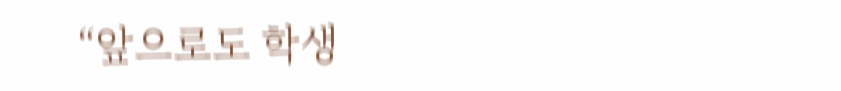“앞으로도 학생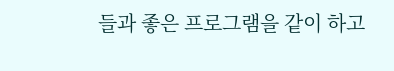들과 좋은 프로그램을 같이 하고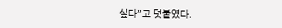싶다”고 덧붙였다.